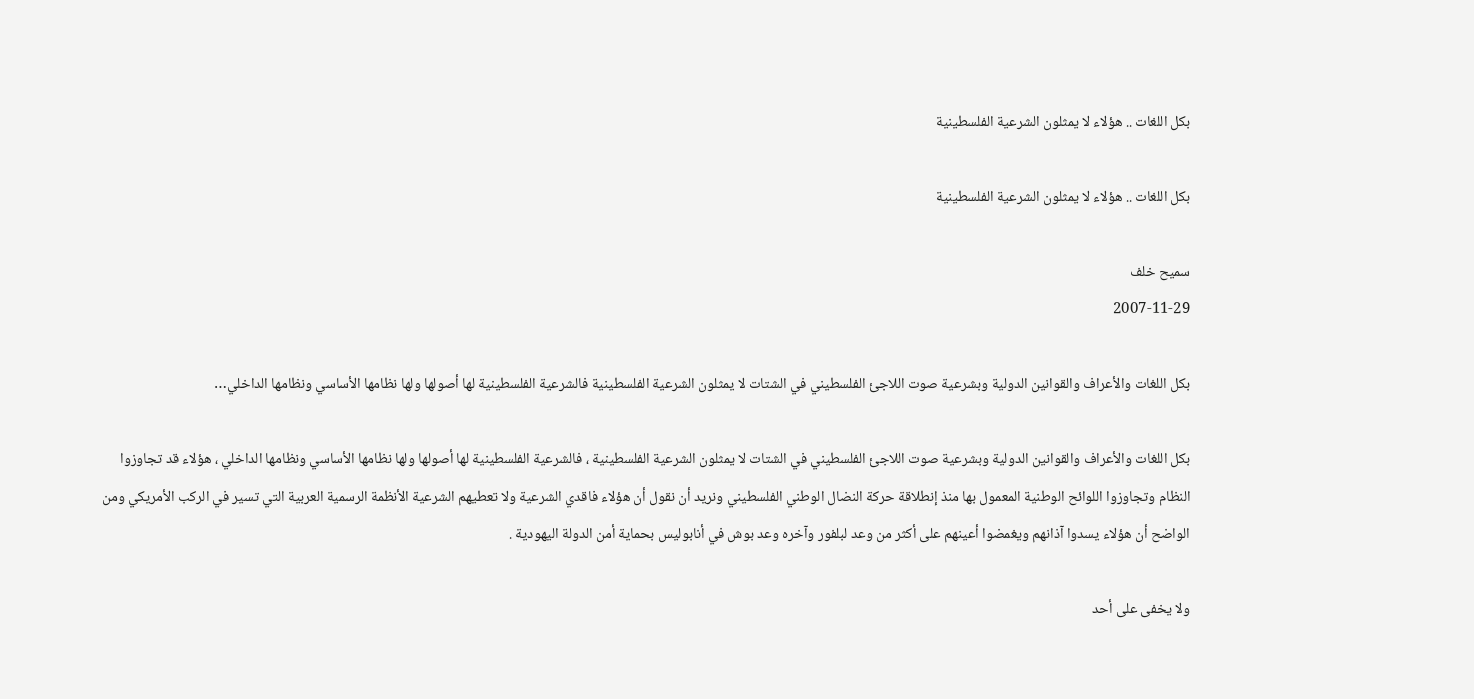بكل اللغات .. هؤلاء لا يمثلون الشرعية الفلسطينية

بكل اللغات .. هؤلاء لا يمثلون الشرعية الفلسطينية

سميح خلف
2007-11-29

بكل اللغات والأعراف والقوانين الدولية وبشرعية صوت اللاجئ الفلسطيني في الشتات لا يمثلون الشرعية الفلسطينية فالشرعية الفلسطينية لها أصولها ولها نظامها الأساسي ونظامها الداخلي…

بكل اللغات والأعراف والقوانين الدولية وبشرعية صوت اللاجئ الفلسطيني في الشتات لا يمثلون الشرعية الفلسطينية ، فالشرعية الفلسطينية لها أصولها ولها نظامها الأساسي ونظامها الداخلي ، هؤلاء قد تجاوزوا النظام وتجاوزوا اللوائح الوطنية المعمول بها منذ إنطلاقة حركة النضال الوطني الفلسطيني ونريد أن نقول أن هؤلاء فاقدي الشرعية ولا تعطيهم الشرعية الأنظمة الرسمية العربية التي تسير في الركب الأمريكي ومن الواضح أن هؤلاء يسدوا آذانهم ويغمضوا أعينهم على أكثر من وعد لبلفور وآخره وعد بوش في أنابوليس بحماية أمن الدولة اليهودية .

ولا يخفى على أحد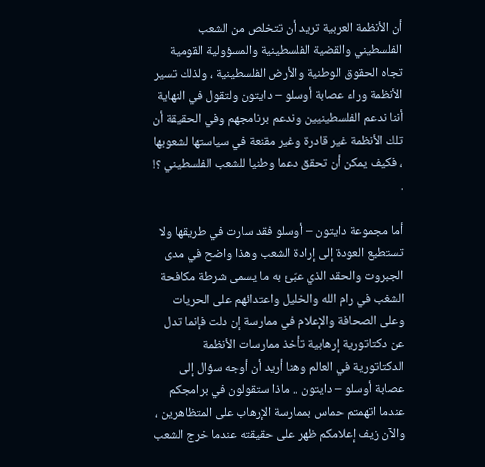أن الأنظمة العربية تريد أن تتخلص من الشعب الفلسطيني والقضية الفلسطينية والمسؤولية القومية تجاه الحقوق الوطنية والأرض الفلسطينية ، ولذلك تسير الأنظمة وراء عصابة أوسلو – دايتون ولتقول في النهاية أننا ندعم الفلسطينيين وندعم برنامجهم وفي الحقيقة أن تلك الأنظمة غير قادرة وغير مقنعة في سياستها لشعوبها ، فكيف يمكن أن تحقق دعما وطنيا للشعب الفلسطيني ؟! .

أما مجموعة دايتون – أوسلو فقد سارت في طريقها ولا تستطيع العودة إلى إرادة الشعب وهذا واضح في مدى الجبروت والحقد الذي عبّئ به ما يسمى شرطة مكافحة الشغب في رام الله والخليل واعتدائهم على الحريات وعلى الصحافة والإعلام في ممارسة إن دلت فإنما تدل عن دكتاتورية إرهابية تأخذ ممارسات الأنظمة الدكتاتورية في العالم وهنا أريد أن أوجه سؤال إلى عصابة أوسلو – دايتون .. ماذا ستقولون في برامجكم عندما اتهمتم حماس بممارسة الإرهاب على المتظاهرين ، والآن زيف إعلامكم ظهر على حقيقته عندما خرج الشعب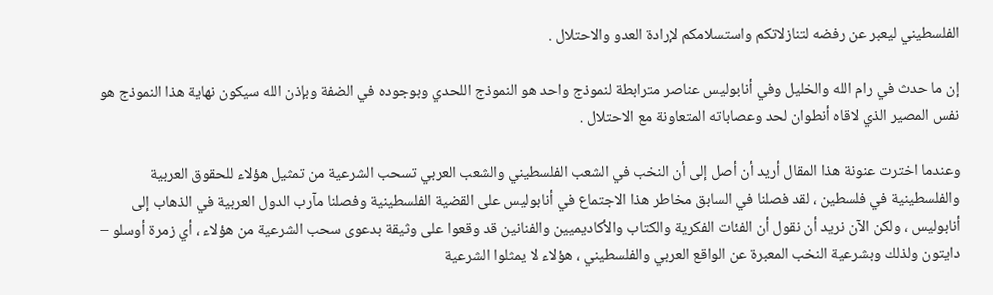الفلسطيني ليعبر عن رفضه لتنازلاتكم واستسلامكم لإرادة العدو والاحتلال .

إن ما حدث في رام الله والخليل وفي أنابوليس عناصر مترابطة لنموذج واحد هو النموذج اللحدي وبوجوده في الضفة وبإذن الله سيكون نهاية هذا النموذج هو نفس المصير الذي لاقاه أنطوان لحد وعصاباته المتعاونة مع الاحتلال .

وعندما اخترت عنونة هذا المقال أريد أن أصل إلى أن النخب في الشعب الفلسطيني والشعب العربي تسحب الشرعية من تمثيل هؤلاء للحقوق العربية والفلسطينية في فلسطين ، لقد فصلنا في السابق مخاطر هذا الاجتماع في أنابوليس على القضية الفلسطينية وفصلنا مآرب الدول العربية في الذهاب إلى أنابوليس ، ولكن الآن نريد أن نقول أن الفئات الفكرية والكتاب والأكاديميين والفنانين قد وقعوا على وثيقة بدعوى سحب الشرعية من هؤلاء ، أي زمرة أوسلو – دايتون ولذلك وبشرعية النخب المعبرة عن الواقع العربي والفلسطيني ، هؤلاء لا يمثلوا الشرعية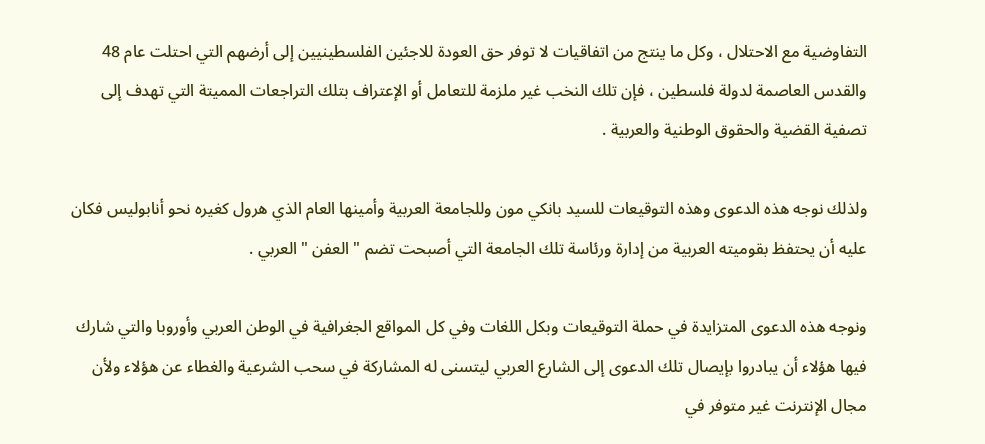التفاوضية مع الاحتلال ، وكل ما ينتج من اتفاقيات لا توفر حق العودة للاجئين الفلسطينيين إلى أرضهم التي احتلت عام 48 والقدس العاصمة لدولة فلسطين ، فإن تلك النخب غير ملزمة للتعامل أو الإعتراف بتلك التراجعات المميتة التي تهدف إلى تصفية القضية والحقوق الوطنية والعربية .

ولذلك نوجه هذه الدعوى وهذه التوقيعات للسيد بانكي مون وللجامعة العربية وأمينها العام الذي هرول كغيره نحو أنابوليس فكان عليه أن يحتفظ بقوميته العربية من إدارة ورئاسة تلك الجامعة التي أصبحت تضم " العفن " العربي .

ونوجه هذه الدعوى المتزايدة في حملة التوقيعات وبكل اللغات وفي كل المواقع الجغرافية في الوطن العربي وأوروبا والتي شارك فيها هؤلاء أن يبادروا بإيصال تلك الدعوى إلى الشارع العربي ليتسنى له المشاركة في سحب الشرعية والغطاء عن هؤلاء ولأن مجال الإنترنت غير متوفر في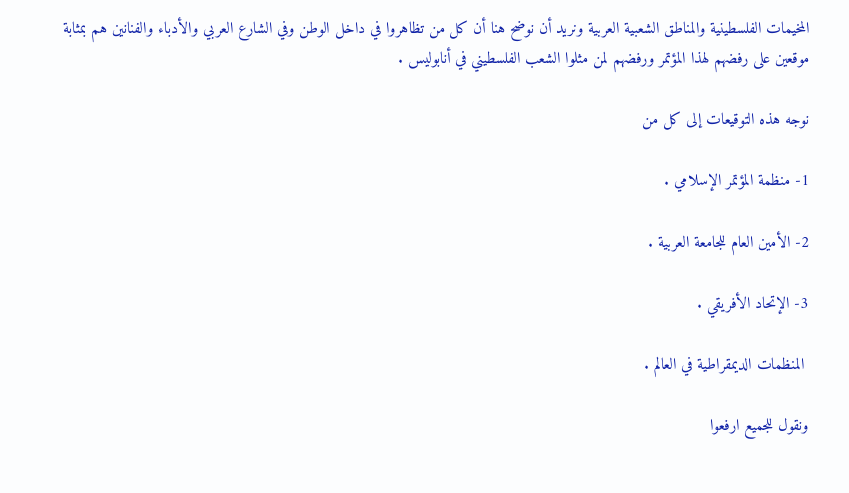المخيمات الفلسطينية والمناطق الشعبية العربية ونريد أن نوضح هنا أن كل من تظاهروا في داخل الوطن وفي الشارع العربي والأدباء والفنانين هم بمثابة موقعين على رفضهم لهذا المؤتمر ورفضهم لمن مثلوا الشعب الفلسطيني في أنابوليس .

نوجه هذه التوقيعات إلى كل من

1- منظمة المؤتمر الإسلامي .

2- الأمين العام للجامعة العربية .

3- الإتحاد الأفريقي .

 المنظمات الديمقراطية في العالم .

ونقول للجميع ارفعوا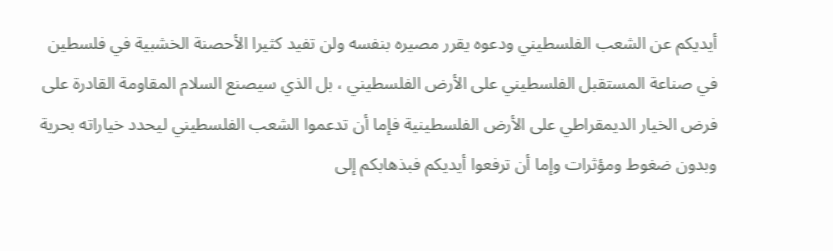أيديكم عن الشعب الفلسطيني ودعوه يقرر مصيره بنفسه ولن تفيد كثيرا الأحصنة الخشبية في فلسطين في صناعة المستقبل الفلسطيني على الأرض الفلسطيني ، بل الذي سيصنع السلام المقاومة القادرة على فرض الخيار الديمقراطي على الأرض الفلسطينية فإما أن تدعموا الشعب الفلسطيني ليحدد خياراته بحرية وبدون ضغوط ومؤثرات وإما أن ترفعوا أيديكم فبذهابكم إلى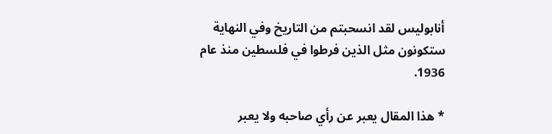أنابوليس لقد انسحبتم من التاريخ وفي النهاية ستكونون مثل الذين فرطوا في فلسطين منذ عام 1936.

* هذا المقال يعبر عن رأي صاحبه ولا يعبر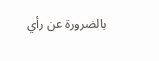بالضرورة عن رأي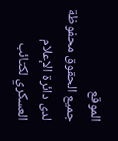الموقع
جميع الحقوق محفوظة لدى دائرة الإعلام العسكري لكتائب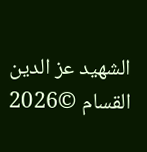الشهيد عز الدين القسام ©2026